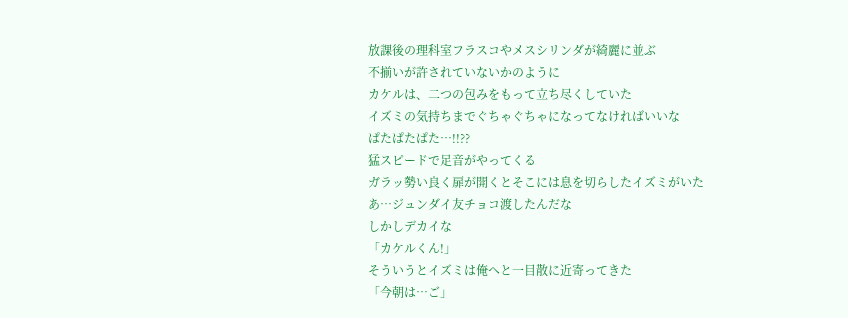放課後の理科室フラスコやメスシリンダが綺麗に並ぶ
不揃いが許されていないかのように
カケルは、二つの包みをもって立ち尽くしていた
イズミの気持ちまでぐちゃぐちゃになってなければいいな
ぱたぱたぱた…!!??
猛スピードで足音がやってくる
ガラッ勢い良く扉が開くとそこには息を切らしたイズミがいた
あ…ジュンダイ友チョコ渡したんだな
しかしデカイな
「カケルくん!」
そういうとイズミは俺へと一目散に近寄ってきた
「今朝は…ご」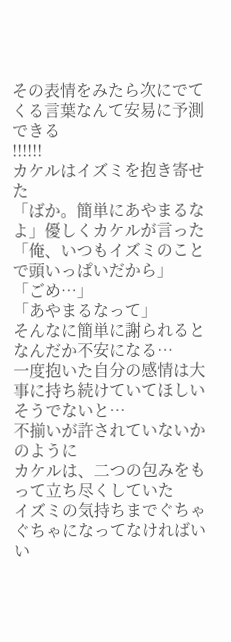その表情をみたら次にでてくる言葉なんて安易に予測できる
!!!!!!
カケルはイズミを抱き寄せた
「ばか。簡単にあやまるなよ」優しくカケルが言った
「俺、いつもイズミのことで頭いっぱいだから」
「ごめ…」
「あやまるなって」
そんなに簡単に謝られるとなんだか不安になる…
一度抱いた自分の感情は大事に持ち続けていてほしい
そうでないと…
不揃いが許されていないかのように
カケルは、二つの包みをもって立ち尽くしていた
イズミの気持ちまでぐちゃぐちゃになってなければいい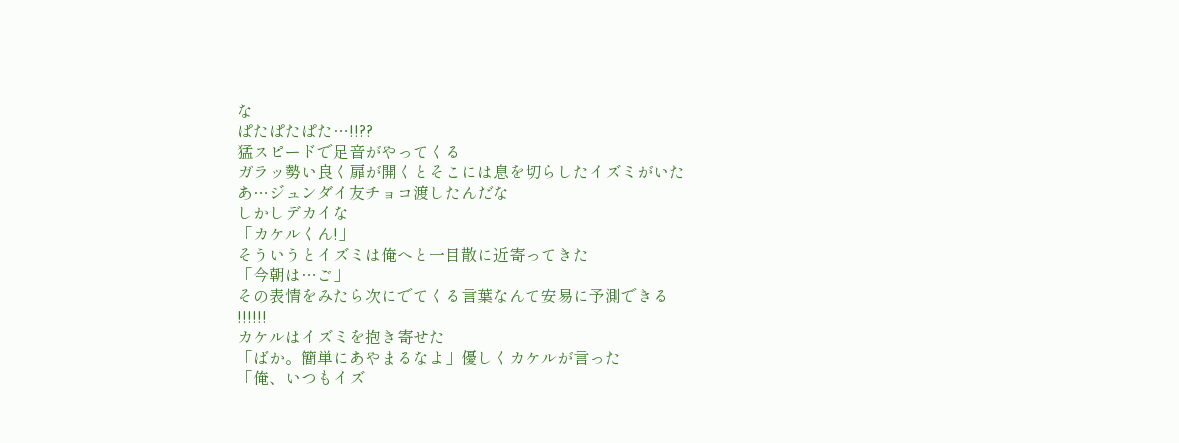な
ぱたぱたぱた…!!??
猛スピードで足音がやってくる
ガラッ勢い良く扉が開くとそこには息を切らしたイズミがいた
あ…ジュンダイ友チョコ渡したんだな
しかしデカイな
「カケルくん!」
そういうとイズミは俺へと一目散に近寄ってきた
「今朝は…ご」
その表情をみたら次にでてくる言葉なんて安易に予測できる
!!!!!!
カケルはイズミを抱き寄せた
「ばか。簡単にあやまるなよ」優しくカケルが言った
「俺、いつもイズ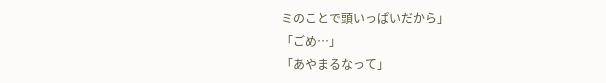ミのことで頭いっぱいだから」
「ごめ…」
「あやまるなって」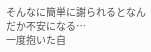そんなに簡単に謝られるとなんだか不安になる…
一度抱いた自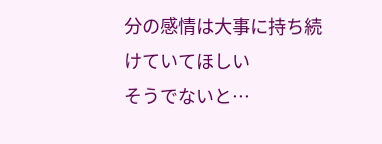分の感情は大事に持ち続けていてほしい
そうでないと…